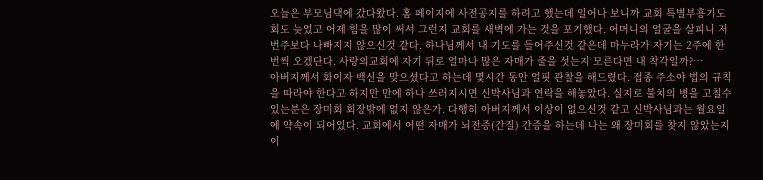오늘은 부모님댁에 갔다왔다. 홈 페이지에 사전공지를 하려고 했는데 일어나 보니까 교회 특별부흥기도회도 늦었고 어제 힘을 많이 써서 그런지 교회를 새벽에 가는 것을 포기했다. 어머니의 얼굴을 살피니 저번주보다 나빠지지 않으신것 같다. 하나님께서 내 기도를 들어주신것 같은데 마누라가 자기는 2주에 한번씩 오겠단다. 사랑의교회에 자기 뒤로 얼마나 많은 자매가 줄을 섯는지 모른다면 내 착각일까?…
아버지께서 화이자 백신을 맞으셨다고 하는데 몇시간 동안 얼핏 관찰을 해드렸다. 접종 주소야 법의 규칙을 따라야 한다고 하지만 만에 하나 쓰러지시면 신박사님과 연락을 해놓았다. 실지로 불치의 병을 고칠수 있는분은 장미회 회장밖에 없지 않은가. 다행히 아버지께서 이상이 없으신것 같고 신박사님과는 월요일에 약속이 되어있다. 교회에서 어떤 자매가 뇌전증(간질) 간증을 하는데 나는 왜 장미회를 찾지 않았는지 이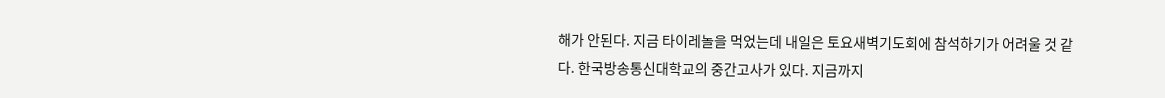해가 안된다. 지금 타이레놀을 먹었는데 내일은 토요새벽기도회에 참석하기가 어려울 것 같다. 한국방송통신대학교의 중간고사가 있다. 지금까지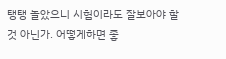탱탱 놀았으니 시험이라도 잘보아야 할 것 아닌가. 어떻게하면 좋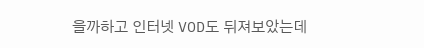을까하고 인터넷 VOD도 뒤져보았는데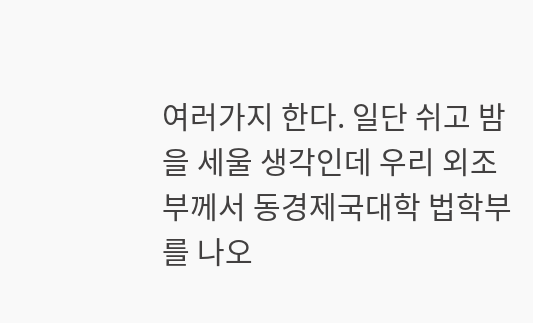여러가지 한다. 일단 쉬고 밤을 세울 생각인데 우리 외조부께서 동경제국대학 법학부를 나오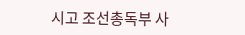시고 조선총독부 사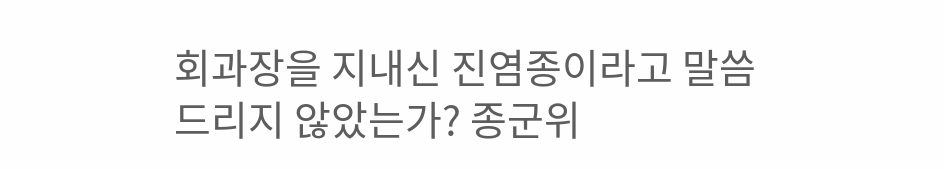회과장을 지내신 진염종이라고 말씀드리지 않았는가? 종군위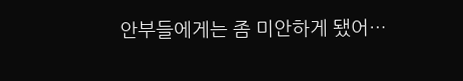안부들에게는 좀 미안하게 됐어…